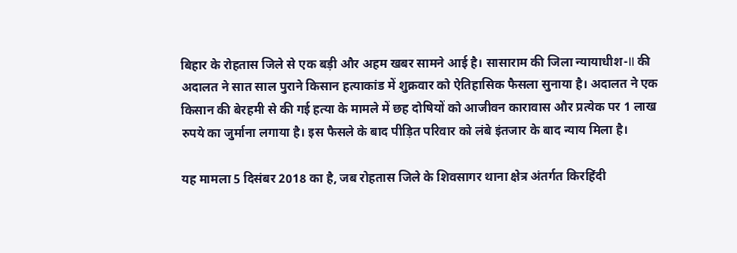बिहार के रोहतास जिले से एक बड़ी और अहम खबर सामने आई है। सासाराम की जिला न्यायाधीश-II की अदालत ने सात साल पुराने किसान हत्याकांड में शुक्रवार को ऐतिहासिक फैसला सुनाया है। अदालत ने एक किसान की बेरहमी से की गई हत्या के मामले में छह दोषियों को आजीवन कारावास और प्रत्येक पर 1 लाख रुपये का जुर्माना लगाया है। इस फैसले के बाद पीड़ित परिवार को लंबे इंतजार के बाद न्याय मिला है।

यह मामला 5 दिसंबर 2018 का है, जब रोहतास जिले के शिवसागर थाना क्षेत्र अंतर्गत किरहिंदी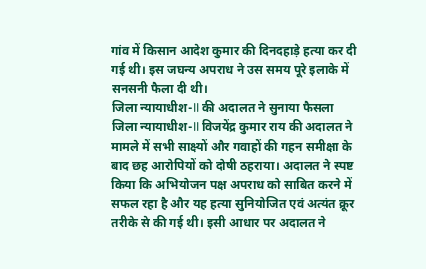गांव में किसान आदेश कुमार की दिनदहाड़े हत्या कर दी गई थी। इस जघन्य अपराध ने उस समय पूरे इलाके में सनसनी फैला दी थी।
जिला न्यायाधीश-II की अदालत ने सुनाया फैसला
जिला न्यायाधीश-II विजयेंद्र कुमार राय की अदालत ने मामले में सभी साक्ष्यों और गवाहों की गहन समीक्षा के बाद छह आरोपियों को दोषी ठहराया। अदालत ने स्पष्ट किया कि अभियोजन पक्ष अपराध को साबित करने में सफल रहा है और यह हत्या सुनियोजित एवं अत्यंत क्रूर तरीके से की गई थी। इसी आधार पर अदालत ने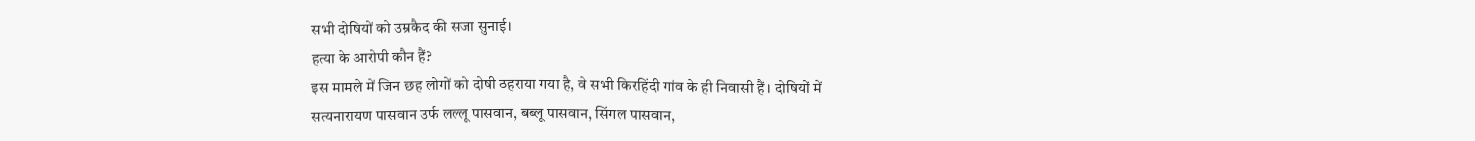सभी दोषियों को उम्रकैद की सजा सुनाई।
हत्या के आरोपी कौन हैं?
इस मामले में जिन छह लोगों को दोषी ठहराया गया है, वे सभी किरहिंदी गांव के ही निवासी हैं। दोषियों में
सत्यनारायण पासवान उर्फ लल्लू पासवान, बब्लू पासवान, सिंगल पासवान,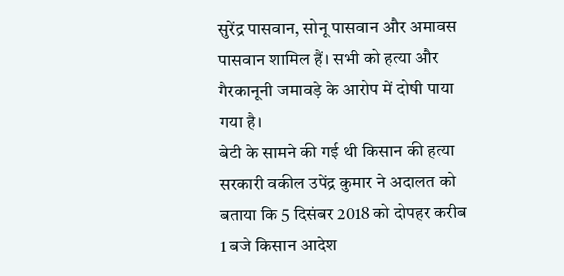सुरेंद्र पासवान, सोनू पासवान और अमावस पासवान शामिल हैं। सभी को हत्या और गैरकानूनी जमावड़े के आरोप में दोषी पाया गया है।
बेटी के सामने की गई थी किसान की हत्या
सरकारी वकील उपेंद्र कुमार ने अदालत को बताया कि 5 दिसंबर 2018 को दोपहर करीब 1 बजे किसान आदेश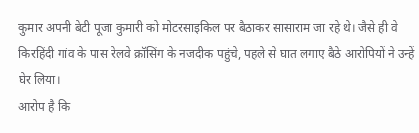कुमार अपनी बेटी पूजा कुमारी को मोटरसाइकिल पर बैठाकर सासाराम जा रहे थे। जैसे ही वे किरहिंदी गांव के पास रेलवे क्रॉसिंग के नजदीक पहुंचे, पहले से घात लगाए बैठे आरोपियों ने उन्हें घेर लिया।
आरोप है कि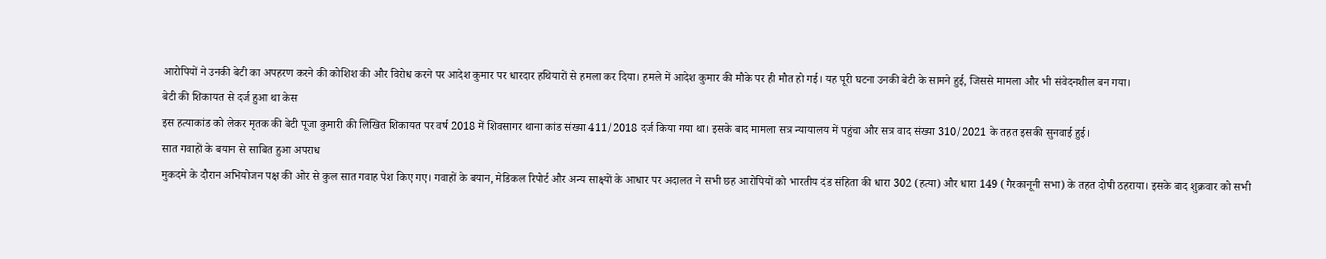आरोपियों ने उनकी बेटी का अपहरण करने की कोशिश की और विरोध करने पर आदेश कुमार पर धारदार हथियारों से हमला कर दिया। हमले में आदेश कुमार की मौके पर ही मौत हो गई। यह पूरी घटना उनकी बेटी के सामने हुई, जिससे मामला और भी संवेदनशील बन गया।
बेटी की शिकायत से दर्ज हुआ था केस
इस हत्याकांड को लेकर मृतक की बेटी पूजा कुमारी की लिखित शिकायत पर वर्ष 2018 में शिवसागर थाना कांड संख्या 411/2018 दर्ज किया गया था। इसके बाद मामला सत्र न्यायालय में पहुंचा और सत्र वाद संख्या 310/2021 के तहत इसकी सुनवाई हुई।
सात गवाहों के बयान से साबित हुआ अपराध
मुकदमे के दौरान अभियोजन पक्ष की ओर से कुल सात गवाह पेश किए गए। गवाहों के बयान, मेडिकल रिपोर्ट और अन्य साक्ष्यों के आधार पर अदालत ने सभी छह आरोपियों को भारतीय दंड संहिता की धारा 302 (हत्या) और धारा 149 (गैरकानूनी सभा) के तहत दोषी ठहराया। इसके बाद शुक्रवार को सभी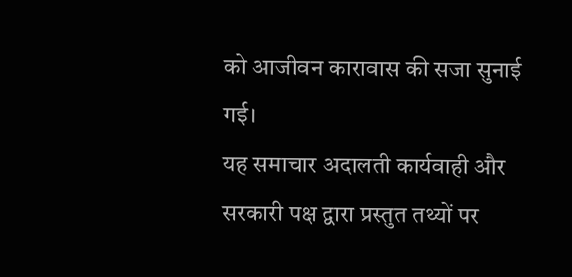को आजीवन कारावास की सजा सुनाई गई।
यह समाचार अदालती कार्यवाही और सरकारी पक्ष द्वारा प्रस्तुत तथ्यों पर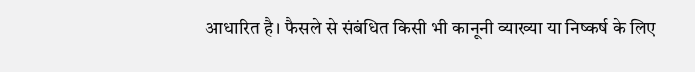आधारित है। फैसले से संबंधित किसी भी कानूनी व्याख्या या निष्कर्ष के लिए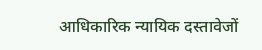आधिकारिक न्यायिक दस्तावेजों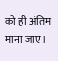को ही अंतिम माना जाए।